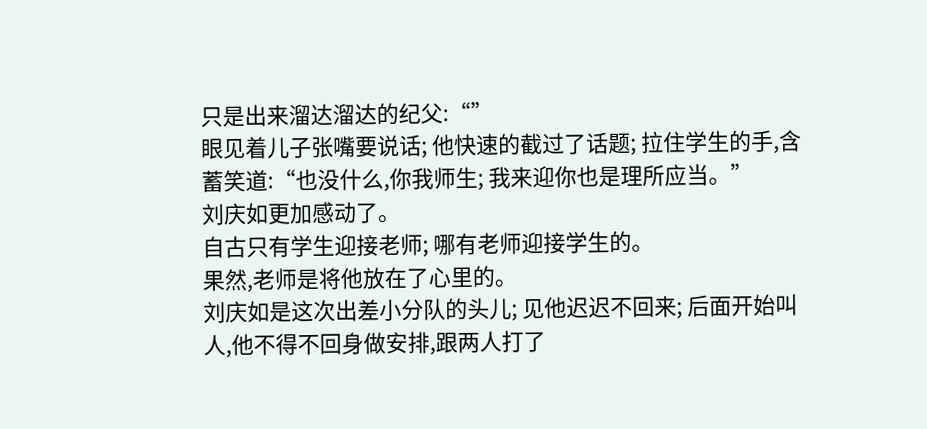只是出来溜达溜达的纪父:“”
眼见着儿子张嘴要说话; 他快速的截过了话题; 拉住学生的手,含蓄笑道:“也没什么,你我师生; 我来迎你也是理所应当。”
刘庆如更加感动了。
自古只有学生迎接老师; 哪有老师迎接学生的。
果然,老师是将他放在了心里的。
刘庆如是这次出差小分队的头儿; 见他迟迟不回来; 后面开始叫人,他不得不回身做安排,跟两人打了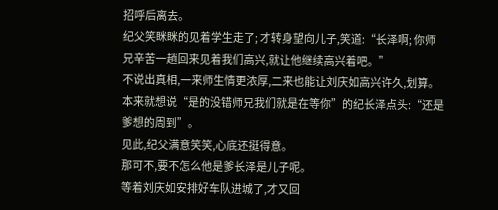招呼后离去。
纪父笑眯眯的见着学生走了; 才转身望向儿子,笑道:“长泽啊; 你师兄辛苦一趟回来见着我们高兴,就让他继续高兴着吧。”
不说出真相,一来师生情更浓厚,二来也能让刘庆如高兴许久,划算。
本来就想说“是的没错师兄我们就是在等你”的纪长泽点头:“还是爹想的周到”。
见此,纪父满意笑笑,心底还挺得意。
那可不,要不怎么他是爹长泽是儿子呢。
等着刘庆如安排好车队进城了,才又回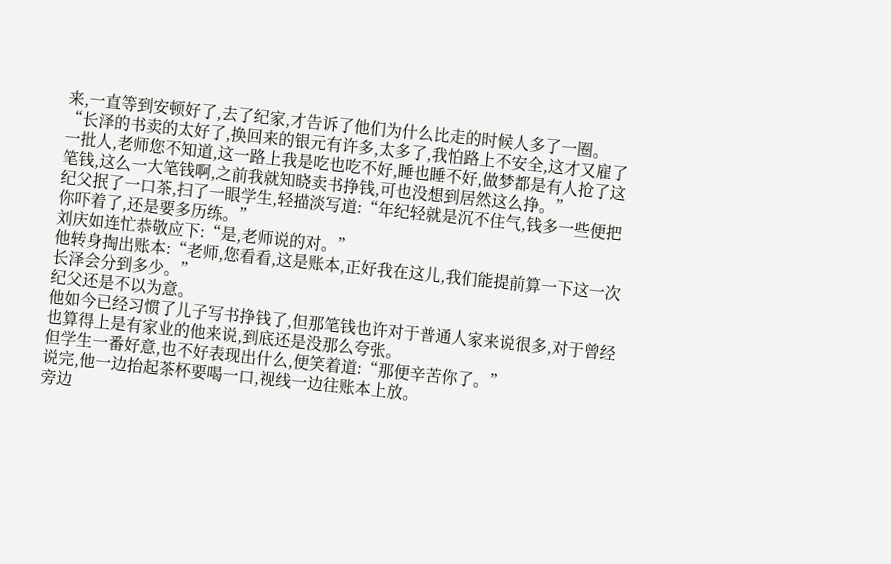来,一直等到安顿好了,去了纪家,才告诉了他们为什么比走的时候人多了一圈。
“长泽的书卖的太好了,换回来的银元有许多,太多了,我怕路上不安全,这才又雇了一批人,老师您不知道,这一路上我是吃也吃不好,睡也睡不好,做梦都是有人抢了这笔钱,这么一大笔钱啊,之前我就知晓卖书挣钱,可也没想到居然这么挣。”
纪父抿了一口茶,扫了一眼学生,轻描淡写道:“年纪轻就是沉不住气,钱多一些便把你吓着了,还是要多历练。”
刘庆如连忙恭敬应下:“是,老师说的对。”
他转身掏出账本:“老师,您看看,这是账本,正好我在这儿,我们能提前算一下这一次长泽会分到多少。”
纪父还是不以为意。
他如今已经习惯了儿子写书挣钱了,但那笔钱也许对于普通人家来说很多,对于曾经也算得上是有家业的他来说,到底还是没那么夸张。
但学生一番好意,也不好表现出什么,便笑着道:“那便辛苦你了。”
说完,他一边抬起茶杯要喝一口,视线一边往账本上放。
旁边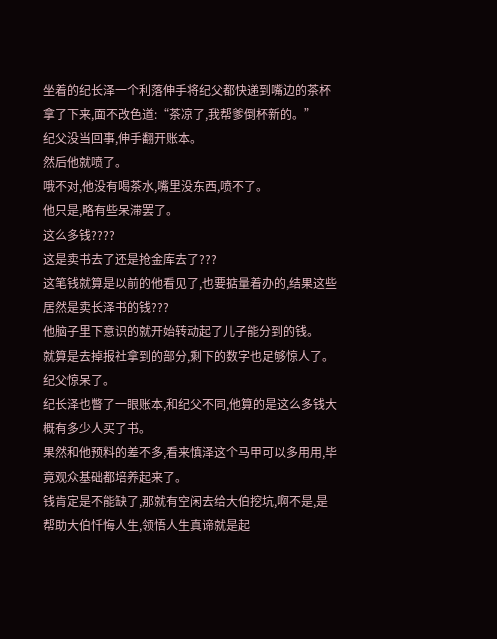坐着的纪长泽一个利落伸手将纪父都快递到嘴边的茶杯拿了下来,面不改色道:“茶凉了,我帮爹倒杯新的。”
纪父没当回事,伸手翻开账本。
然后他就喷了。
哦不对,他没有喝茶水,嘴里没东西,喷不了。
他只是,略有些呆滞罢了。
这么多钱????
这是卖书去了还是抢金库去了???
这笔钱就算是以前的他看见了,也要掂量着办的,结果这些居然是卖长泽书的钱???
他脑子里下意识的就开始转动起了儿子能分到的钱。
就算是去掉报社拿到的部分,剩下的数字也足够惊人了。
纪父惊呆了。
纪长泽也瞥了一眼账本,和纪父不同,他算的是这么多钱大概有多少人买了书。
果然和他预料的差不多,看来慎泽这个马甲可以多用用,毕竟观众基础都培养起来了。
钱肯定是不能缺了,那就有空闲去给大伯挖坑,啊不是,是帮助大伯忏悔人生,领悟人生真谛就是起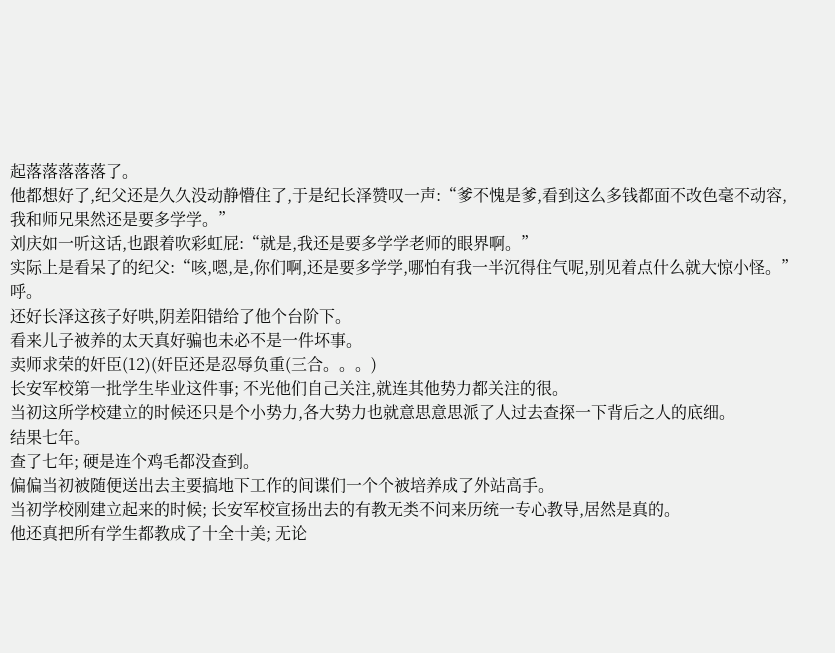起落落落落落了。
他都想好了,纪父还是久久没动静懵住了,于是纪长泽赞叹一声:“爹不愧是爹,看到这么多钱都面不改色毫不动容,我和师兄果然还是要多学学。”
刘庆如一听这话,也跟着吹彩虹屁:“就是,我还是要多学学老师的眼界啊。”
实际上是看呆了的纪父:“咳,嗯,是,你们啊,还是要多学学,哪怕有我一半沉得住气呢,别见着点什么就大惊小怪。”
呼。
还好长泽这孩子好哄,阴差阳错给了他个台阶下。
看来儿子被养的太天真好骗也未必不是一件坏事。
卖师求荣的奸臣(12)(奸臣还是忍辱负重(三合。。。)
长安军校第一批学生毕业这件事; 不光他们自己关注,就连其他势力都关注的很。
当初这所学校建立的时候还只是个小势力,各大势力也就意思意思派了人过去查探一下背后之人的底细。
结果七年。
查了七年; 硬是连个鸡毛都没查到。
偏偏当初被随便送出去主要搞地下工作的间谍们一个个被培养成了外站高手。
当初学校刚建立起来的时候; 长安军校宣扬出去的有教无类不问来历统一专心教导,居然是真的。
他还真把所有学生都教成了十全十美; 无论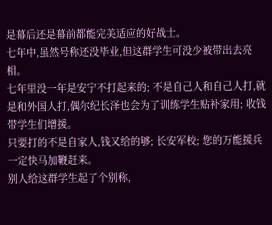是幕后还是幕前都能完美适应的好战士。
七年中,虽然号称还没毕业,但这群学生可没少被带出去亮相。
七年里没一年是安宁不打起来的; 不是自己人和自己人打,就是和外国人打,偶尔纪长泽也会为了训练学生贴补家用; 收钱带学生们增援。
只要打的不是自家人,钱又给的够; 长安军校; 您的万能援兵一定快马加鞭赶来。
别人给这群学生起了个别称,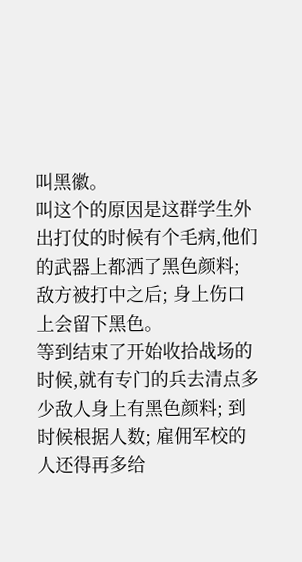叫黑徽。
叫这个的原因是这群学生外出打仗的时候有个毛病,他们的武器上都洒了黑色颜料; 敌方被打中之后; 身上伤口上会留下黑色。
等到结束了开始收拾战场的时候,就有专门的兵去清点多少敌人身上有黑色颜料; 到时候根据人数; 雇佣军校的人还得再多给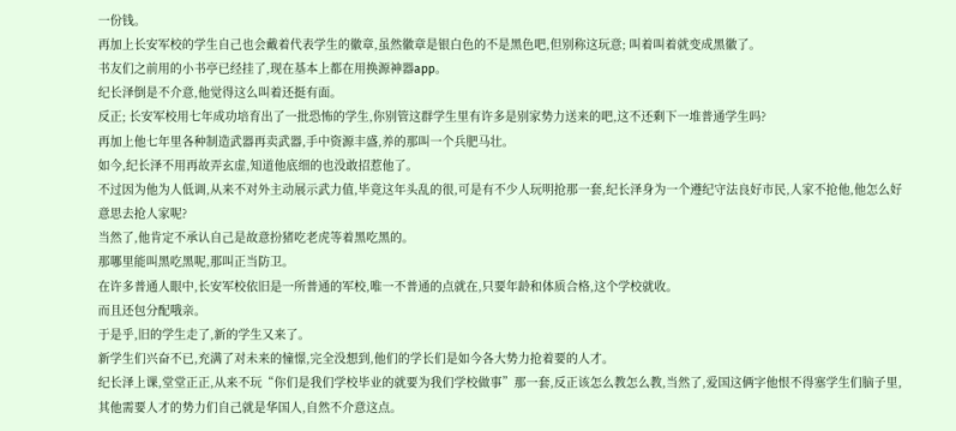一份钱。
再加上长安军校的学生自己也会戴着代表学生的徽章,虽然徽章是银白色的不是黑色吧,但别称这玩意; 叫着叫着就变成黑徽了。
书友们之前用的小书亭已经挂了,现在基本上都在用换源神器app。
纪长泽倒是不介意,他觉得这么叫着还挺有面。
反正; 长安军校用七年成功培育出了一批恐怖的学生,你别管这群学生里有许多是别家势力送来的吧,这不还剩下一堆普通学生吗?
再加上他七年里各种制造武器再卖武器,手中资源丰盛,养的那叫一个兵肥马壮。
如今,纪长泽不用再故弄玄虚,知道他底细的也没敢招惹他了。
不过因为他为人低调,从来不对外主动展示武力值,毕竟这年头乱的很,可是有不少人玩明抢那一套,纪长泽身为一个遵纪守法良好市民,人家不抢他,他怎么好意思去抢人家呢?
当然了,他肯定不承认自己是故意扮猪吃老虎等着黑吃黑的。
那哪里能叫黑吃黑呢,那叫正当防卫。
在许多普通人眼中,长安军校依旧是一所普通的军校,唯一不普通的点就在,只要年龄和体质合格,这个学校就收。
而且还包分配哦亲。
于是乎,旧的学生走了,新的学生又来了。
新学生们兴奋不已,充满了对未来的憧憬,完全没想到,他们的学长们是如今各大势力抢着要的人才。
纪长泽上课,堂堂正正,从来不玩“你们是我们学校毕业的就要为我们学校做事”那一套,反正该怎么教怎么教,当然了,爱国这俩字他恨不得塞学生们脑子里,其他需要人才的势力们自己就是华国人,自然不介意这点。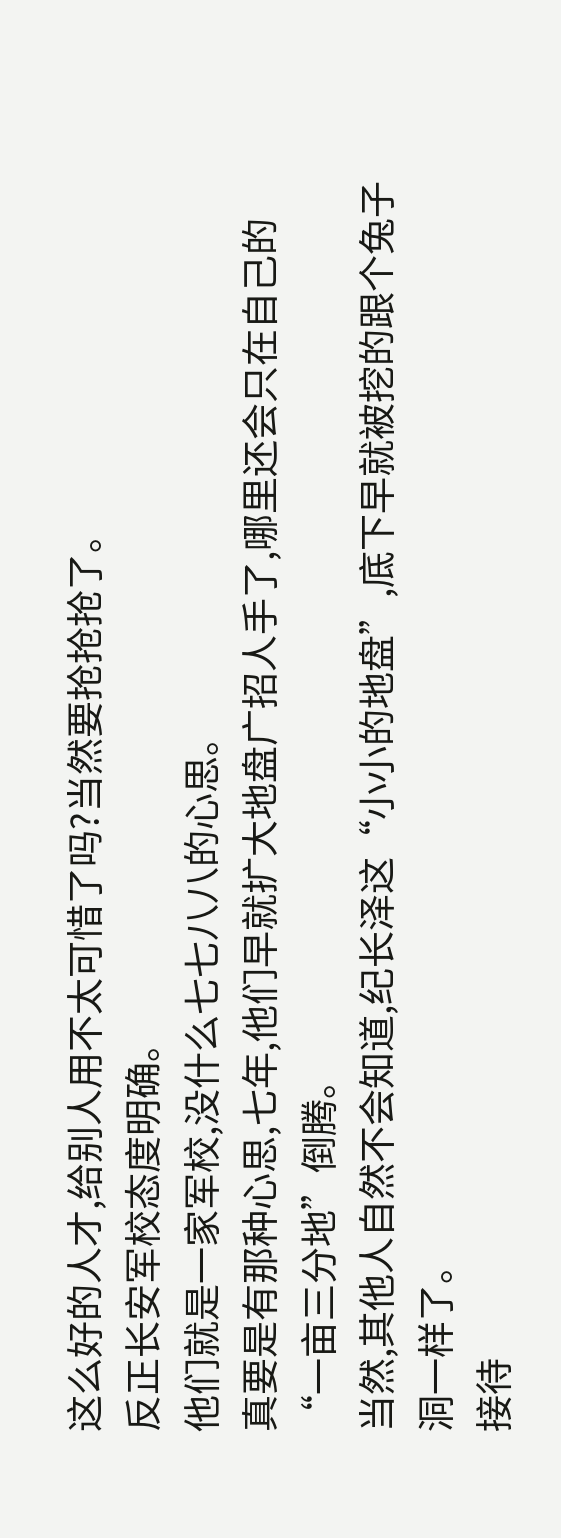这么好的人才,给别人用不太可惜了吗?当然要抢抢抢了。
反正长安军校态度明确。
他们就是一家军校,没什么七七八八的心思。
真要是有那种心思,七年,他们早就扩大地盘广招人手了,哪里还会只在自己的“一亩三分地”倒腾。
当然,其他人自然不会知道,纪长泽这“小小的地盘”,底下早就被挖的跟个兔子洞一样了。
接待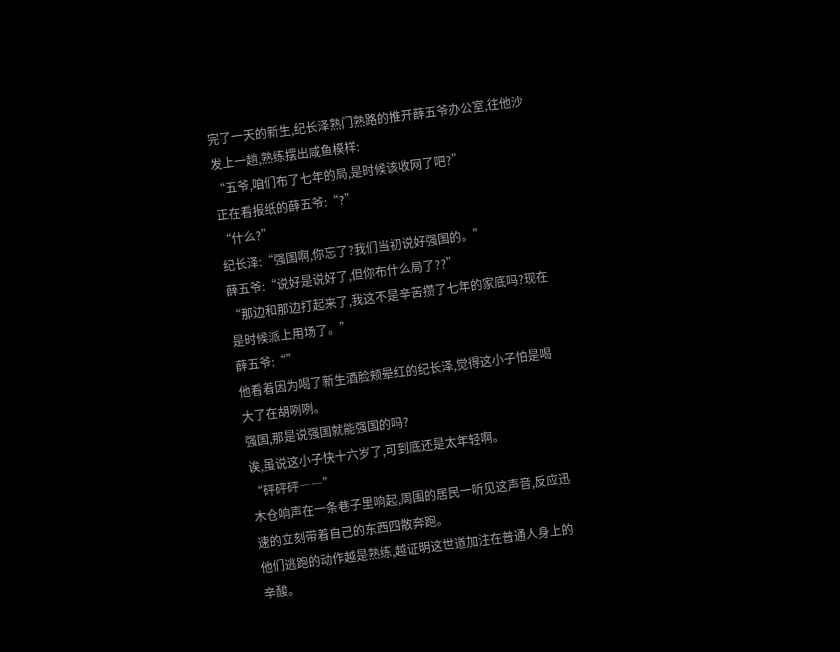完了一天的新生,纪长泽熟门熟路的推开薛五爷办公室,往他沙发上一趟,熟练摆出咸鱼模样:
“五爷,咱们布了七年的局,是时候该收网了吧?”
正在看报纸的薛五爷:“?”
“什么?”
纪长泽:“强国啊,你忘了?我们当初说好强国的。”
薛五爷:“说好是说好了,但你布什么局了??”
“那边和那边打起来了,我这不是辛苦攒了七年的家底吗?现在是时候派上用场了。”
薛五爷:“”
他看着因为喝了新生酒脸颊晕红的纪长泽,觉得这小子怕是喝大了在胡咧咧。
强国,那是说强国就能强国的吗?
诶,虽说这小子快十六岁了,可到底还是太年轻啊。
“砰砰砰――”
木仓响声在一条巷子里响起,周围的居民一听见这声音,反应迅速的立刻带着自己的东西四散奔跑。
他们逃跑的动作越是熟练,越证明这世道加注在普通人身上的辛酸。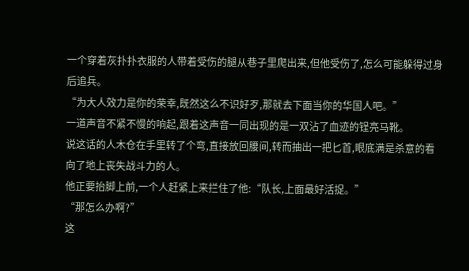一个穿着灰扑扑衣服的人带着受伤的腿从巷子里爬出来,但他受伤了,怎么可能躲得过身后追兵。
“为大人效力是你的荣幸,既然这么不识好歹,那就去下面当你的华国人吧。”
一道声音不紧不慢的响起,跟着这声音一同出现的是一双沾了血迹的锃亮马靴。
说这话的人木仓在手里转了个弯,直接放回腰间,转而抽出一把匕首,眼底满是杀意的看向了地上丧失战斗力的人。
他正要抬脚上前,一个人赶紧上来拦住了他:“队长,上面最好活捉。”
“那怎么办啊?”
这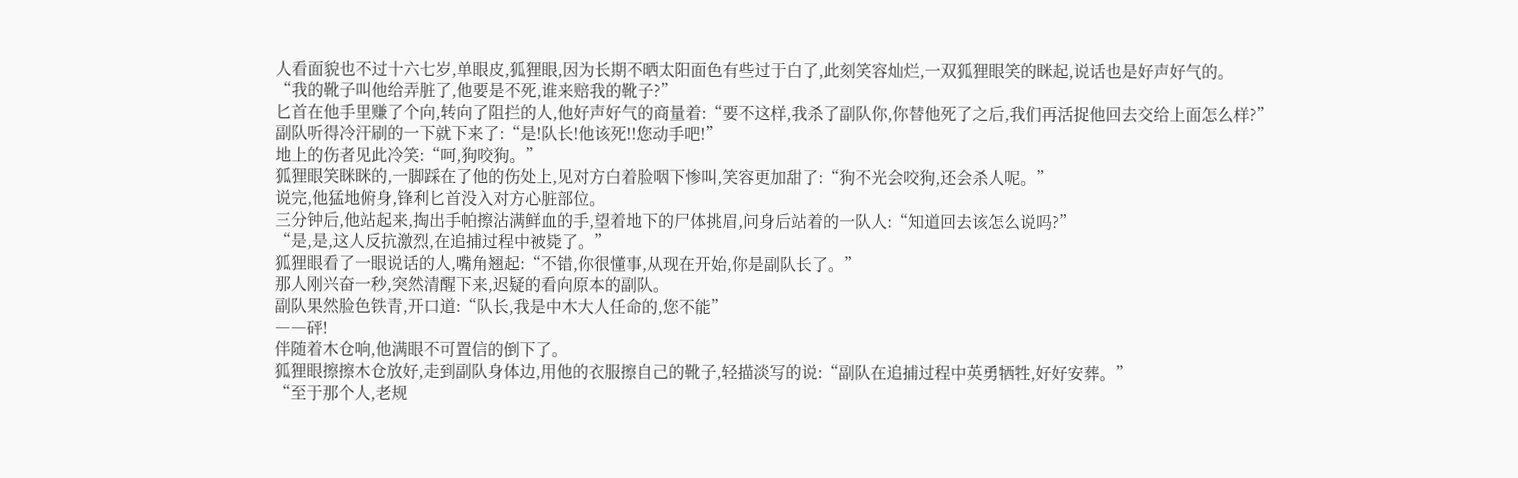人看面貌也不过十六七岁,单眼皮,狐狸眼,因为长期不晒太阳面色有些过于白了,此刻笑容灿烂,一双狐狸眼笑的眯起,说话也是好声好气的。
“我的靴子叫他给弄脏了,他要是不死,谁来赔我的靴子?”
匕首在他手里赚了个向,转向了阻拦的人,他好声好气的商量着:“要不这样,我杀了副队你,你替他死了之后,我们再活捉他回去交给上面怎么样?”
副队听得冷汗刷的一下就下来了:“是!队长!他该死!!您动手吧!”
地上的伤者见此冷笑:“呵,狗咬狗。”
狐狸眼笑眯眯的,一脚踩在了他的伤处上,见对方白着脸咽下惨叫,笑容更加甜了:“狗不光会咬狗,还会杀人呢。”
说完,他猛地俯身,锋利匕首没入对方心脏部位。
三分钟后,他站起来,掏出手帕擦沾满鲜血的手,望着地下的尸体挑眉,问身后站着的一队人:“知道回去该怎么说吗?”
“是,是,这人反抗激烈,在追捕过程中被毙了。”
狐狸眼看了一眼说话的人,嘴角翘起:“不错,你很懂事,从现在开始,你是副队长了。”
那人刚兴奋一秒,突然清醒下来,迟疑的看向原本的副队。
副队果然脸色铁青,开口道:“队长,我是中木大人任命的,您不能”
――砰!
伴随着木仓响,他满眼不可置信的倒下了。
狐狸眼擦擦木仓放好,走到副队身体边,用他的衣服擦自己的靴子,轻描淡写的说:“副队在追捕过程中英勇牺牲,好好安葬。”
“至于那个人,老规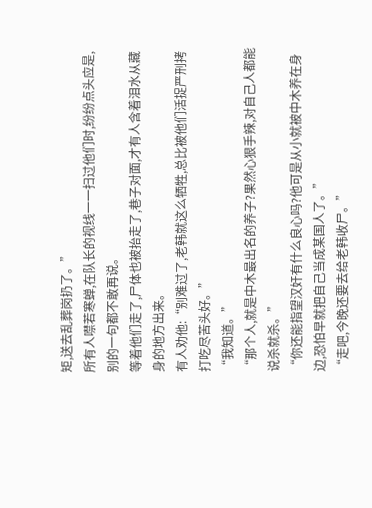矩,送去乱葬岗扔了。”
所有人噤若寒蝉,在队长的视线一一扫过他们时,纷纷点头应是,别的一句都不敢再说。
等着他们走了,尸体也被抬走了,巷子对面,才有人含着泪水从藏身的地方出来。
有人劝他:“别难过了,老韩就这么牺牲,总比被他们活捉严刑拷打吃尽苦头好。”
“我知道。”
“那个人,就是中木最出名的养子?果然心狠手辣,对自己人都能说杀就杀。”
“你还能指望汉奸有什么良心吗?他可是从小就被中木养在身边,恐怕早就把自己当成某国人了。”
“走吧,今晚还要去给老韩收尸。”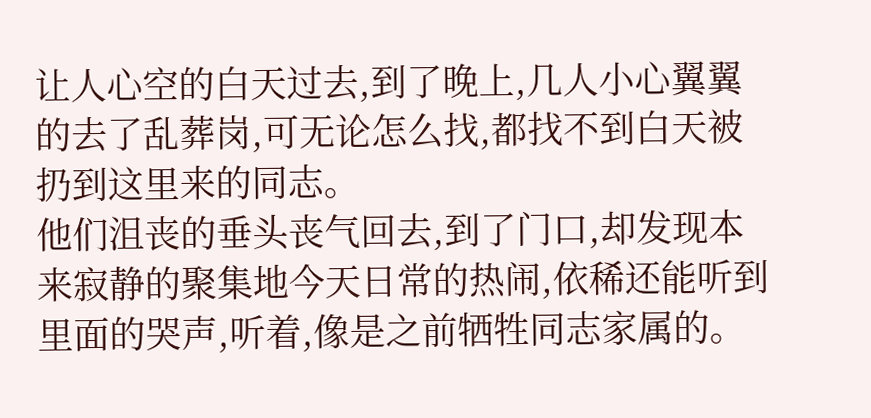让人心空的白天过去,到了晚上,几人小心翼翼的去了乱葬岗,可无论怎么找,都找不到白天被扔到这里来的同志。
他们沮丧的垂头丧气回去,到了门口,却发现本来寂静的聚集地今天日常的热闹,依稀还能听到里面的哭声,听着,像是之前牺牲同志家属的。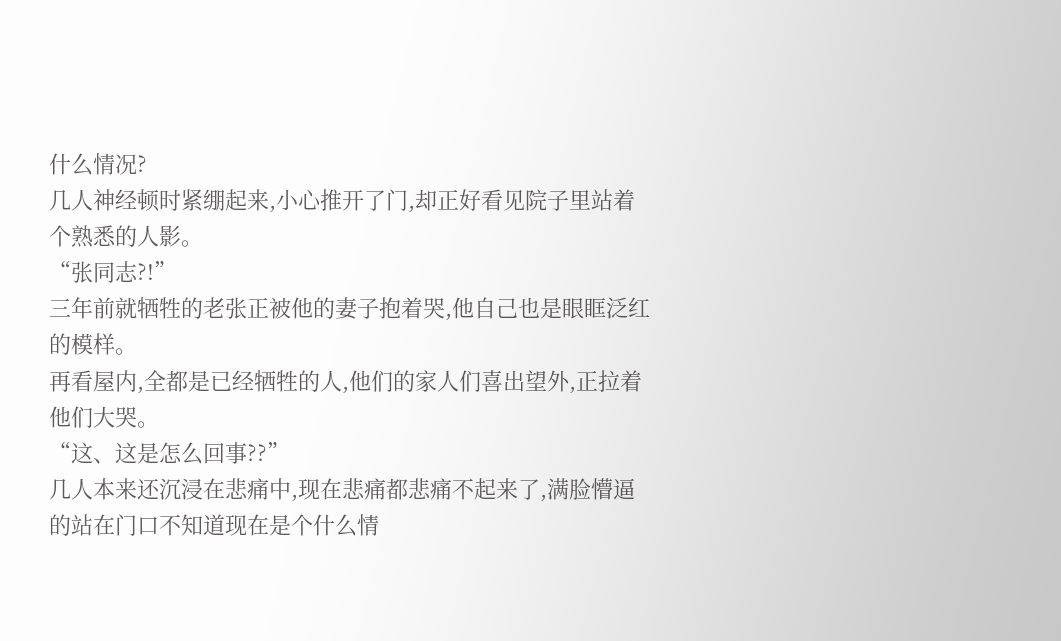什么情况?
几人神经顿时紧绷起来,小心推开了门,却正好看见院子里站着个熟悉的人影。
“张同志?!”
三年前就牺牲的老张正被他的妻子抱着哭,他自己也是眼眶泛红的模样。
再看屋内,全都是已经牺牲的人,他们的家人们喜出望外,正拉着他们大哭。
“这、这是怎么回事??”
几人本来还沉浸在悲痛中,现在悲痛都悲痛不起来了,满脸懵逼的站在门口不知道现在是个什么情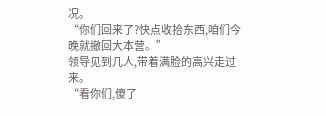况。
“你们回来了?快点收拾东西,咱们今晚就撤回大本营。”
领导见到几人,带着满脸的高兴走过来。
“看你们,傻了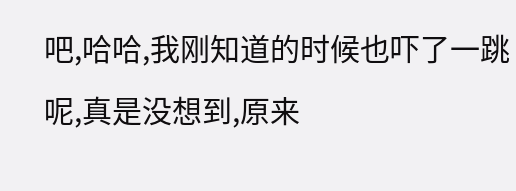吧,哈哈,我刚知道的时候也吓了一跳呢,真是没想到,原来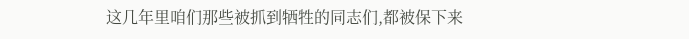这几年里咱们那些被抓到牺牲的同志们,都被保下来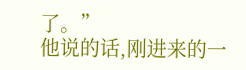了。”
他说的话,刚进来的一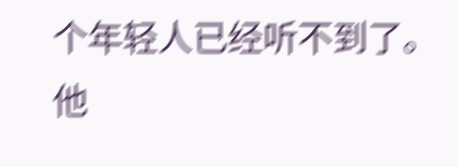个年轻人已经听不到了。
他